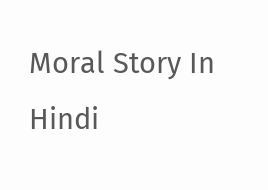Moral Story In Hindi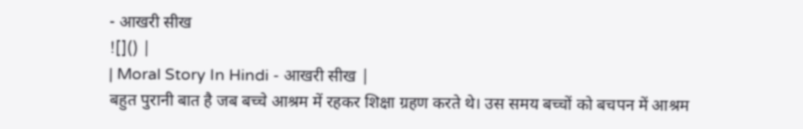- आखरी सीख
![]() |
| Moral Story In Hindi - आखरी सीख |
बहुत पुरानी बात है जब बच्चे आश्रम में रहकर शिक्षा ग्रहण करते थे। उस समय बच्चों को बचपन में आश्रम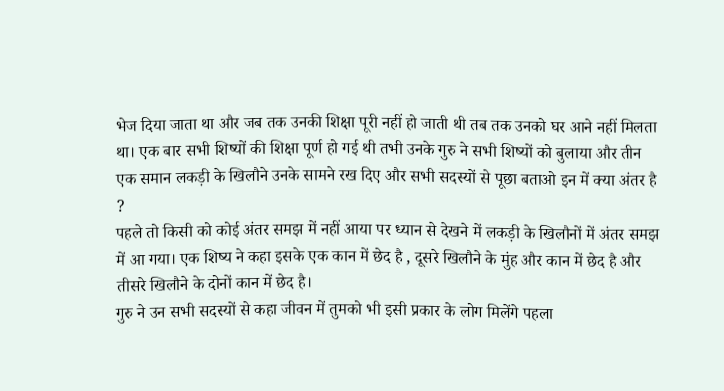भेज दिया जाता था और जब तक उनकी शिक्षा पूरी नहीं हो जाती थी तब तक उनको घर आने नहीं मिलता था। एक बार सभी शिष्यों की शिक्षा पूर्ण हो गई थी तभी उनके गुरु ने सभी शिष्यों को बुलाया और तीन एक समान लकड़ी के खिलौने उनके सामने रख दिए और सभी सदस्यों से पूछा बताओ इन में क्या अंतर है ?
पहले तो किसी को कोई अंतर समझ में नहीं आया पर ध्यान से देखने में लकड़ी के खिलौनों में अंतर समझ में आ गया। एक शिष्य ने कहा इसके एक कान में छेद है , दूसरे खिलौने के मुंह और कान में छेद है और तीसरे खिलौने के दोनों कान में छेद है।
गुरु ने उन सभी सदस्यों से कहा जीवन में तुमको भी इसी प्रकार के लोग मिलेंगे पहला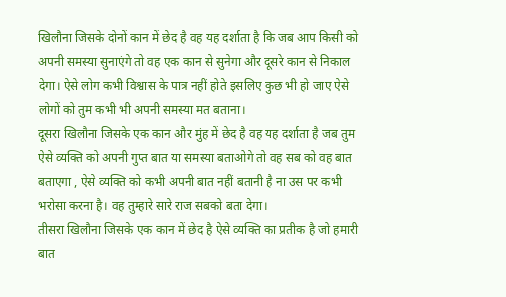खिलौना जिसके दोनों कान में छेद है वह यह दर्शाता है कि जब आप किसी को अपनी समस्या सुनाएंगे तो वह एक कान से सुनेगा और दूसरे कान से निकाल देगा। ऐसे लोग कभी विश्वास के पात्र नहीं होते इसलिए कुछ भी हो जाए ऐसे लोगों को तुम कभी भी अपनी समस्या मत बताना।
दूसरा खिलौना जिसके एक कान और मुंह में छेद है वह यह दर्शाता है जब तुम ऐसे व्यक्ति को अपनी गुप्त बात या समस्या बताओगे तो वह सब को वह बात बताएगा , ऐसे व्यक्ति को कभी अपनी बात नहीं बतानी है ना उस पर कभी भरोसा करना है। वह तुम्हारे सारे राज सबको बता देगा।
तीसरा खिलौना जिसके एक कान में छेद है ऐसे व्यक्ति का प्रतीक है जो हमारी बात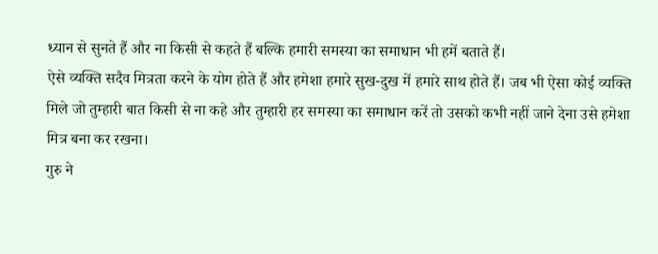ध्यान से सुनते हैं और ना किसी से कहते हैं बल्कि हमारी समस्या का समाधान भी हमें बताते हैं।
ऐसे व्यक्ति सदैव मित्रता करने के योग होते हैं और हमेशा हमारे सुख-दुख में हमारे साथ होते हैं। जब भी ऐसा कोई व्यक्ति मिले जो तुम्हारी बात किसी से ना कहे और तुम्हारी हर समस्या का समाधान करें तो उसको कभी नहीं जाने देना उसे हमेशा मित्र बना कर रखना।
गुरु ने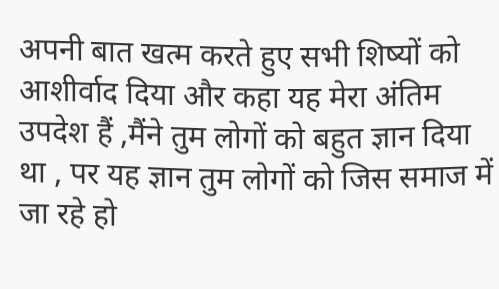अपनी बात खत्म करते हुए सभी शिष्यों को आशीर्वाद दिया और कहा यह मेरा अंतिम उपदेश हैं ,मैंने तुम लोगों को बहुत ज्ञान दिया था , पर यह ज्ञान तुम लोगों को जिस समाज में जा रहे हो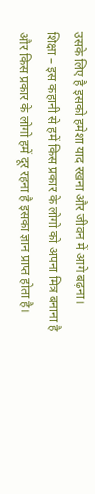उसके लिए है इसको हमेशा याद रखना और जीवन में आगे बढ़ना।
शिक्षा – इस कहानी से हमें किस प्रकार के लोगो को अपना मित्र बनाना है और किस प्रकार के लोगो हमें दूर रहना है इसका ज्ञान प्राप्त होता है।